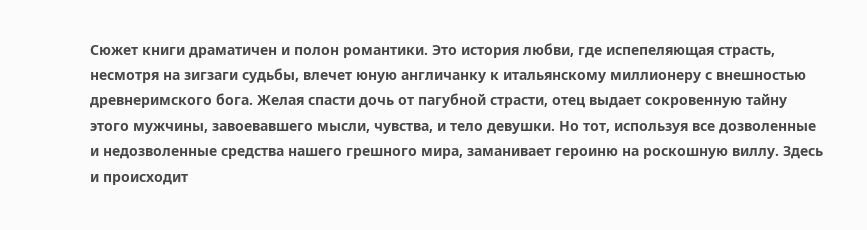Сюжет книги драматичен и полон романтики. Это история любви, где испепеляющая страсть, несмотря на зигзаги судьбы, влечет юную англичанку к итальянскому миллионеру с внешностью древнеримского бога. Желая спасти дочь от пагубной страсти, отец выдает сокровенную тайну этого мужчины, завоевавшего мысли, чувства, и тело девушки. Но тот, используя все дозволенные и недозволенные средства нашего грешного мира, заманивает героиню на роскошную виллу. Здесь и происходит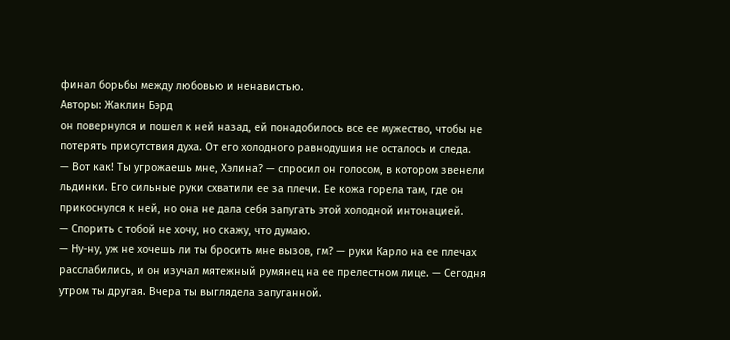финал борьбы между любовью и ненавистью.
Авторы: Жаклин Бэрд
он повернулся и пошел к ней назад, ей понадобилось все ее мужество, чтобы не потерять присутствия духа. От его холодного равнодушия не осталось и следа.
— Вот как! Ты угрожаешь мне, Хэлина? — спросил он голосом, в котором звенели льдинки. Его сильные руки схватили ее за плечи. Ее кожа горела там, где он прикоснулся к ней, но она не дала себя запугать этой холодной интонацией.
— Спорить с тобой не хочу, но скажу, что думаю.
— Ну-ну, уж не хочешь ли ты бросить мне вызов, гм? — руки Карло на ее плечах расслабились, и он изучал мятежный румянец на ее прелестном лице. — Сегодня утром ты другая. Вчера ты выглядела запуганной.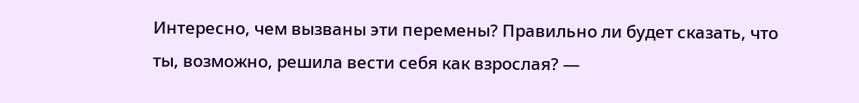Интересно, чем вызваны эти перемены? Правильно ли будет сказать, что ты, возможно, решила вести себя как взрослая? —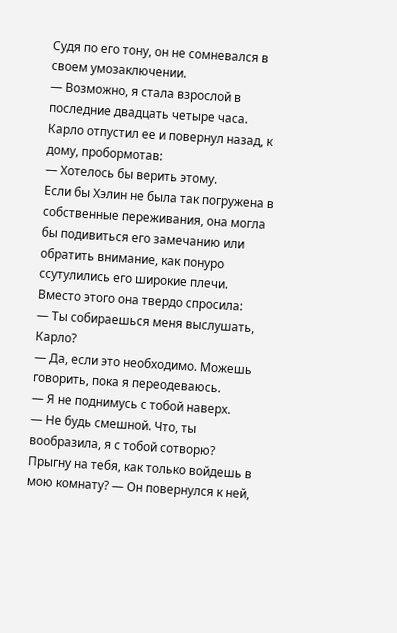Судя по его тону, он не сомневался в своем умозаключении.
— Возможно, я стала взрослой в последние двадцать четыре часа.
Карло отпустил ее и повернул назад, к дому, пробормотав:
— Хотелось бы верить этому.
Если бы Хэлин не была так погружена в собственные переживания, она могла бы подивиться его замечанию или обратить внимание, как понуро ссутулились его широкие плечи. Вместо этого она твердо спросила:
— Ты собираешься меня выслушать, Карло?
— Да, если это необходимо. Можешь говорить, пока я переодеваюсь.
— Я не поднимусь с тобой наверх.
— Не будь смешной. Что, ты вообразила, я с тобой сотворю? Прыгну на тебя, как только войдешь в мою комнату? — Он повернулся к ней,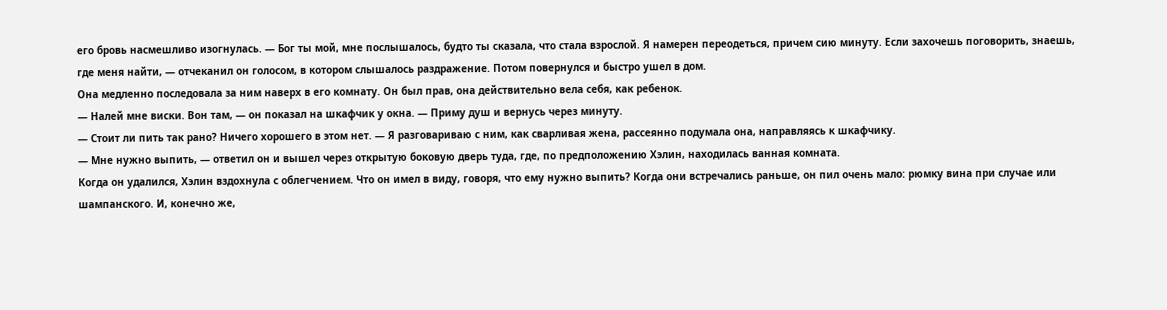его бровь насмешливо изогнулась. — Бог ты мой, мне послышалось, будто ты сказала, что стала взрослой. Я намерен переодеться, причем сию минуту. Если захочешь поговорить, знаешь, где меня найти, — отчеканил он голосом, в котором слышалось раздражение. Потом повернулся и быстро ушел в дом.
Она медленно последовала за ним наверх в его комнату. Он был прав, она действительно вела себя, как ребенок.
— Налей мне виски. Вон там, — он показал на шкафчик у окна. — Приму душ и вернусь через минуту.
— Стоит ли пить так рано? Ничего хорошего в этом нет. — Я разговариваю с ним, как сварливая жена, рассеянно подумала она, направляясь к шкафчику.
— Мне нужно выпить, — ответил он и вышел через открытую боковую дверь туда, где, по предположению Хэлин, находилась ванная комната.
Когда он удалился, Хэлин вздохнула с облегчением. Что он имел в виду, говоря, что ему нужно выпить? Когда они встречались раньше, он пил очень мало: рюмку вина при случае или шампанского. И, конечно же,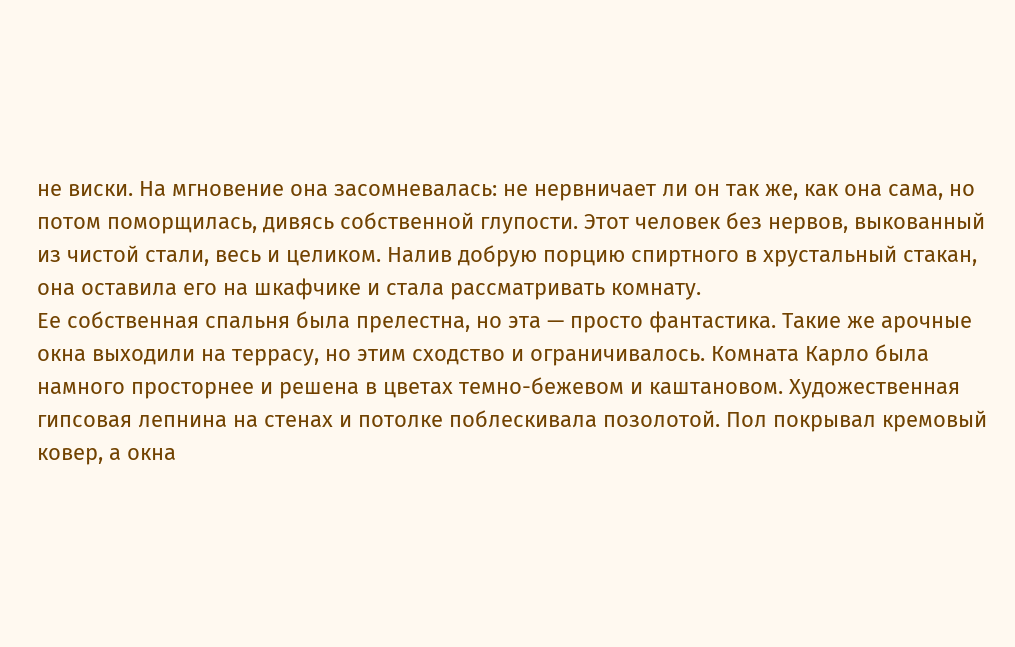не виски. На мгновение она засомневалась: не нервничает ли он так же, как она сама, но потом поморщилась, дивясь собственной глупости. Этот человек без нервов, выкованный из чистой стали, весь и целиком. Налив добрую порцию спиртного в хрустальный стакан, она оставила его на шкафчике и стала рассматривать комнату.
Ее собственная спальня была прелестна, но эта — просто фантастика. Такие же арочные окна выходили на террасу, но этим сходство и ограничивалось. Комната Карло была намного просторнее и решена в цветах темно-бежевом и каштановом. Художественная гипсовая лепнина на стенах и потолке поблескивала позолотой. Пол покрывал кремовый ковер, а окна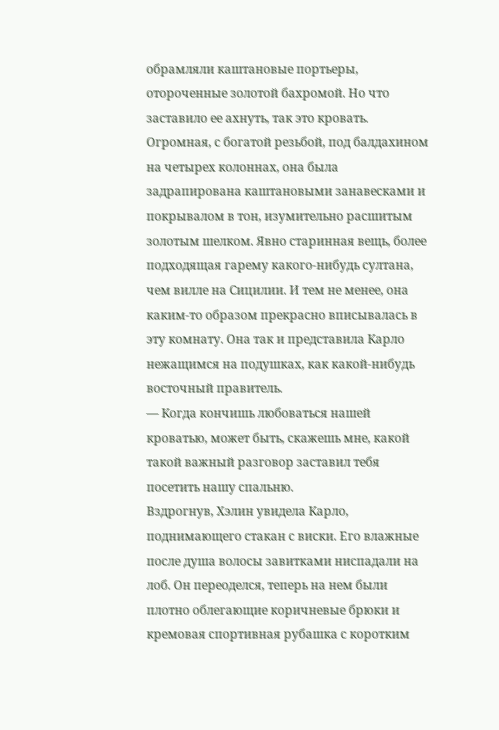обрамляли каштановые портьеры, отороченные золотой бахромой. Но что заставило ее ахнуть, так это кровать. Огромная, с богатой резьбой, под балдахином на четырех колоннах, она была задрапирована каштановыми занавесками и покрывалом в тон, изумительно расшитым золотым шелком. Явно старинная вещь, более подходящая гарему какого-нибудь султана, чем вилле на Сицилии. И тем не менее, она каким-то образом прекрасно вписывалась в эту комнату. Она так и представила Карло нежащимся на подушках, как какой-нибудь восточный правитель.
— Когда кончишь любоваться нашей кроватью, может быть, скажешь мне, какой такой важный разговор заставил тебя посетить нашу спальню.
Вздрогнув, Хэлин увидела Карло, поднимающего стакан с виски. Его влажные после душа волосы завитками ниспадали на лоб. Он переоделся, теперь на нем были плотно облегающие коричневые брюки и кремовая спортивная рубашка с коротким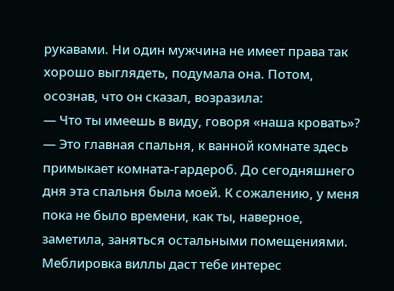рукавами. Ни один мужчина не имеет права так хорошо выглядеть, подумала она. Потом, осознав, что он сказал, возразила:
— Что ты имеешь в виду, говоря «наша кровать»?
— Это главная спальня, к ванной комнате здесь примыкает комната-гардероб. До сегодняшнего дня эта спальня была моей. К сожалению, у меня пока не было времени, как ты, наверное, заметила, заняться остальными помещениями. Меблировка виллы даст тебе интерес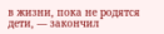в жизни, пока не родятся дети, — закончил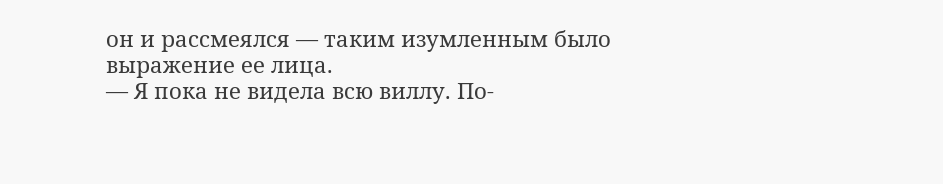он и рассмеялся — таким изумленным было выражение ее лица.
— Я пока не видела всю виллу. По-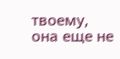твоему, она еще не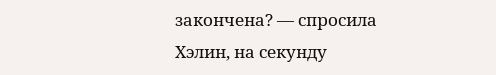закончена? — спросила Хэлин, на секунду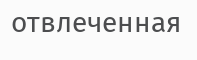отвлеченная